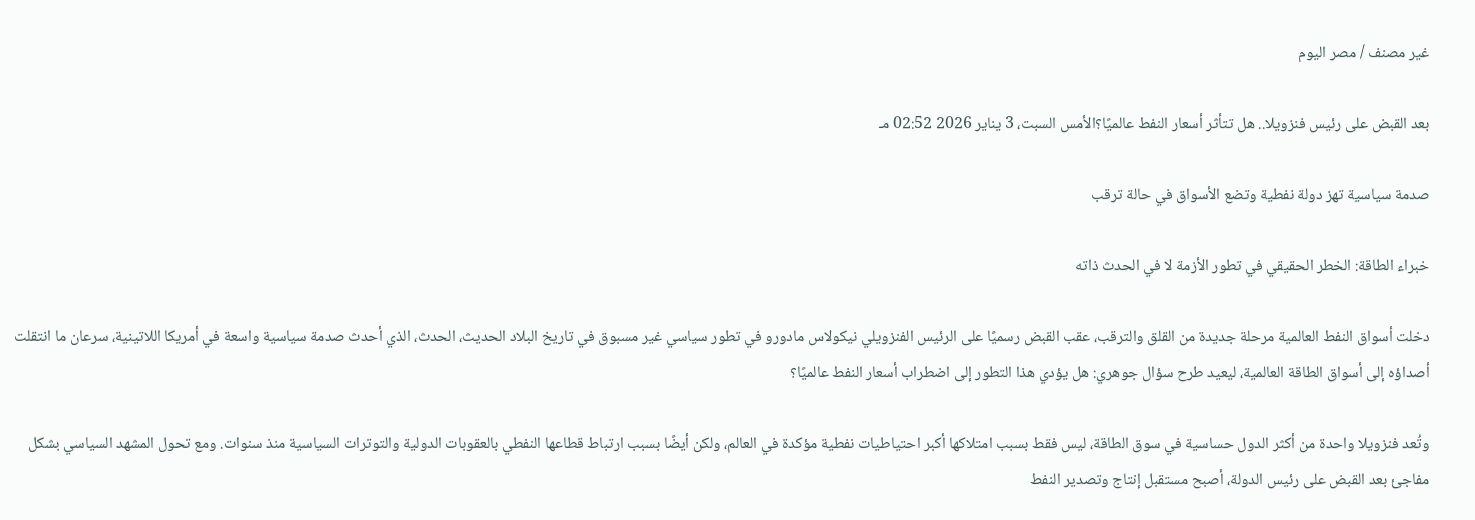غير مصنف / مصر اليوم

بعد القبض على رئيس فنزويلا.. هل تتأثر أسعار النفط عالميًا؟الأمس السبت، 3 يناير 2026 02:52 مـ

صدمة سياسية تهز دولة نفطية وتضع الأسواق في حالة ترقب

خبراء الطاقة: الخطر الحقيقي في تطور الأزمة لا في الحدث ذاته

دخلت أسواق النفط العالمية مرحلة جديدة من القلق والترقب، عقب القبض رسميًا على الرئيس الفنزويلي نيكولاس مادورو في تطور سياسي غير مسبوق في تاريخ البلاد الحديث، الحدث، الذي أحدث صدمة سياسية واسعة في أمريكا اللاتينية، سرعان ما انتقلت أصداؤه إلى أسواق الطاقة العالمية، ليعيد طرح سؤال جوهري: هل يؤدي هذا التطور إلى اضطراب أسعار النفط عالميًا؟

وتُعد فنزويلا واحدة من أكثر الدول حساسية في سوق الطاقة، ليس فقط بسبب امتلاكها أكبر احتياطيات نفطية مؤكدة في العالم، ولكن أيضًا بسبب ارتباط قطاعها النفطي بالعقوبات الدولية والتوترات السياسية منذ سنوات. ومع تحول المشهد السياسي بشكل مفاجئ بعد القبض على رئيس الدولة، أصبح مستقبل إنتاج وتصدير النفط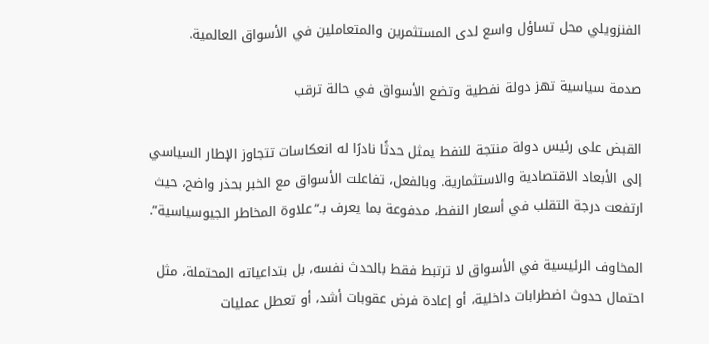الفنزويلي محل تساؤل واسع لدى المستثمرين والمتعاملين في الأسواق العالمية.

صدمة سياسية تهز دولة نفطية وتضع الأسواق في حالة ترقب

القبض على رئيس دولة منتجة للنفط يمثل حدثًا نادرًا له انعكاسات تتجاوز الإطار السياسي إلى الأبعاد الاقتصادية والاستثمارية. وبالفعل، تفاعلت الأسواق مع الخبر بحذر واضح، حيث ارتفعت درجة التقلب في أسعار النفط، مدفوعة بما يعرف بـ“علاوة المخاطر الجيوسياسية”.

المخاوف الرئيسية في الأسواق لا ترتبط فقط بالحدث نفسه، بل بتداعياته المحتملة، مثل احتمال حدوث اضطرابات داخلية، أو إعادة فرض عقوبات أشد، أو تعطل عمليات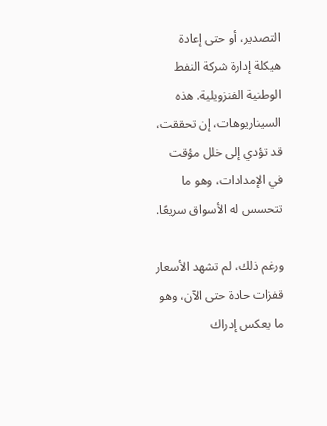التصدير، أو حتى إعادة هيكلة إدارة شركة النفط الوطنية الفنزويلية. هذه السيناريوهات، إن تحققت، قد تؤدي إلى خلل مؤقت في الإمدادات، وهو ما تتحسس له الأسواق سريعًا.

ورغم ذلك، لم تشهد الأسعار قفزات حادة حتى الآن، وهو ما يعكس إدراك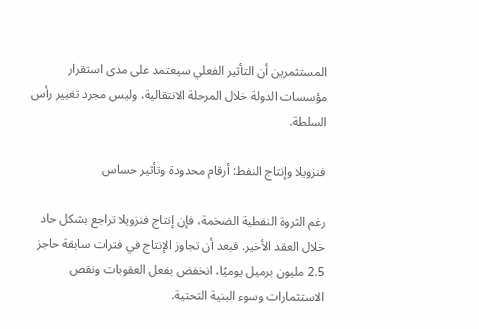المستثمرين أن التأثير الفعلي سيعتمد على مدى استقرار مؤسسات الدولة خلال المرحلة الانتقالية، وليس مجرد تغيير رأس السلطة.

فنزويلا وإنتاج النفط: أرقام محدودة وتأثير حساس

رغم الثروة النفطية الضخمة، فإن إنتاج فنزويلا تراجع بشكل حاد خلال العقد الأخير. فبعد أن تجاوز الإنتاج في فترات سابقة حاجز 2.5 مليون برميل يوميًا، انخفض بفعل العقوبات ونقص الاستثمارات وسوء البنية التحتية.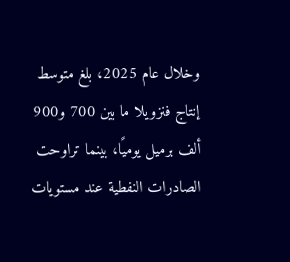وخلال عام 2025، بلغ متوسط إنتاج فنزويلا ما بين 700 و900 ألف برميل يوميًا، بينما تراوحت الصادرات النفطية عند مستويات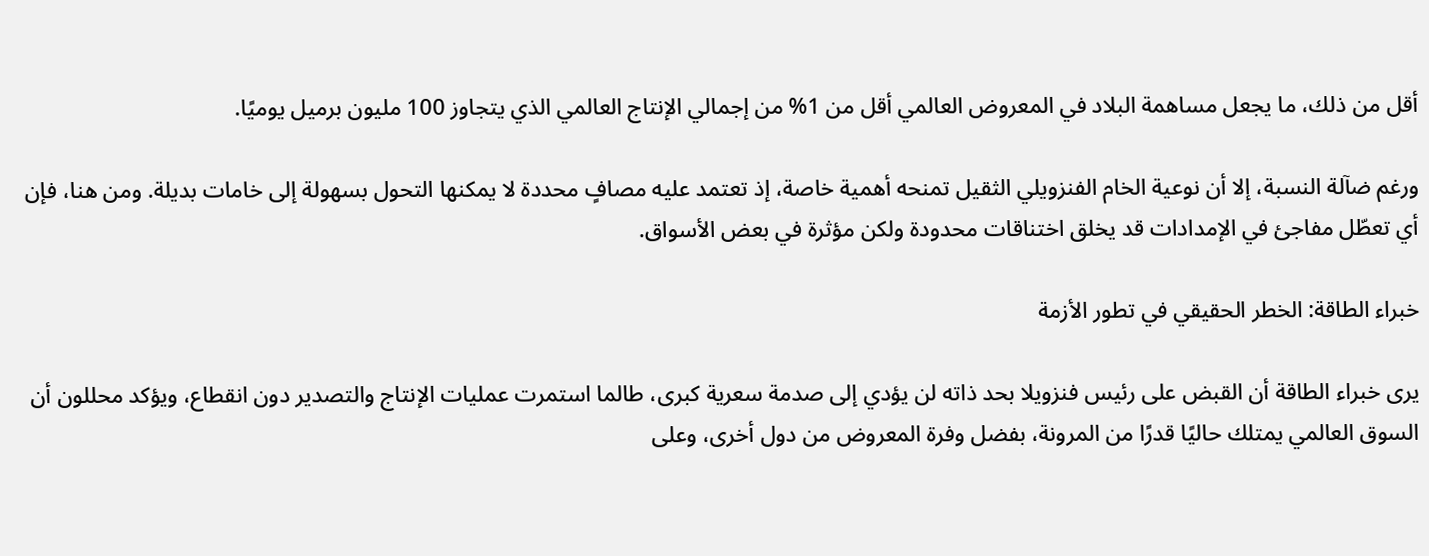أقل من ذلك، ما يجعل مساهمة البلاد في المعروض العالمي أقل من 1% من إجمالي الإنتاج العالمي الذي يتجاوز 100 مليون برميل يوميًا.

ورغم ضآلة النسبة، إلا أن نوعية الخام الفنزويلي الثقيل تمنحه أهمية خاصة، إذ تعتمد عليه مصافٍ محددة لا يمكنها التحول بسهولة إلى خامات بديلة. ومن هنا، فإن أي تعطّل مفاجئ في الإمدادات قد يخلق اختناقات محدودة ولكن مؤثرة في بعض الأسواق.

خبراء الطاقة: الخطر الحقيقي في تطور الأزمة

يرى خبراء الطاقة أن القبض على رئيس فنزويلا بحد ذاته لن يؤدي إلى صدمة سعرية كبرى، طالما استمرت عمليات الإنتاج والتصدير دون انقطاع، ويؤكد محللون أن السوق العالمي يمتلك حاليًا قدرًا من المرونة، بفضل وفرة المعروض من دول أخرى، وعلى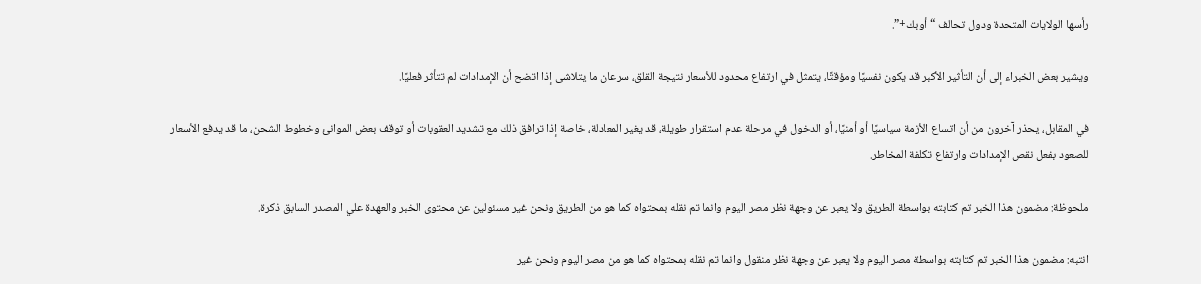رأسها الولايات المتحدة ودول تحالف “أوبك+”.

ويشير بعض الخبراء إلى أن التأثير الأكبر قد يكون نفسيًا ومؤقتًا، يتمثل في ارتفاع محدود للأسعار نتيجة القلق، سرعان ما يتلاشى إذا اتضح أن الإمدادات لم تتأثر فعليًا.

في المقابل، يحذر آخرون من أن اتساع الأزمة سياسيًا أو أمنيًا، أو الدخول في مرحلة عدم استقرار طويلة، قد يغير المعادلة، خاصة إذا ترافق ذلك مع تشديد العقوبات أو توقف بعض الموانئ وخطوط الشحن، ما قد يدفع الأسعار للصعود بفعل نقص الإمدادات وارتفاع تكلفة المخاطر.

ملحوظة: مضمون هذا الخبر تم كتابته بواسطة الطريق ولا يعبر عن وجهة نظر مصر اليوم وانما تم نقله بمحتواه كما هو من الطريق ونحن غير مسئولين عن محتوى الخبر والعهدة علي المصدر السابق ذكرة.

انتبه: مضمون هذا الخبر تم كتابته بواسطة مصر اليوم ولا يعبر عن وجهة نظر منقول وانما تم نقله بمحتواه كما هو من مصر اليوم ونحن غير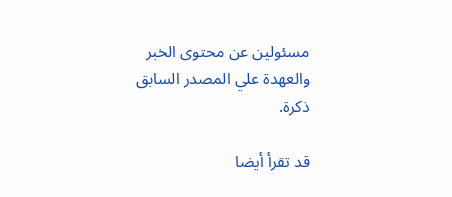مسئولين عن محتوى الخبر والعهدة علي المصدر السابق ذكرة.

قد تقرأ أيضا